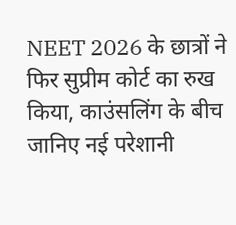NEET 2026 के छात्रों ने फिर सुप्रीम कोर्ट का रुख किया, काउंसलिंग के बीच जानिए नई परेशानी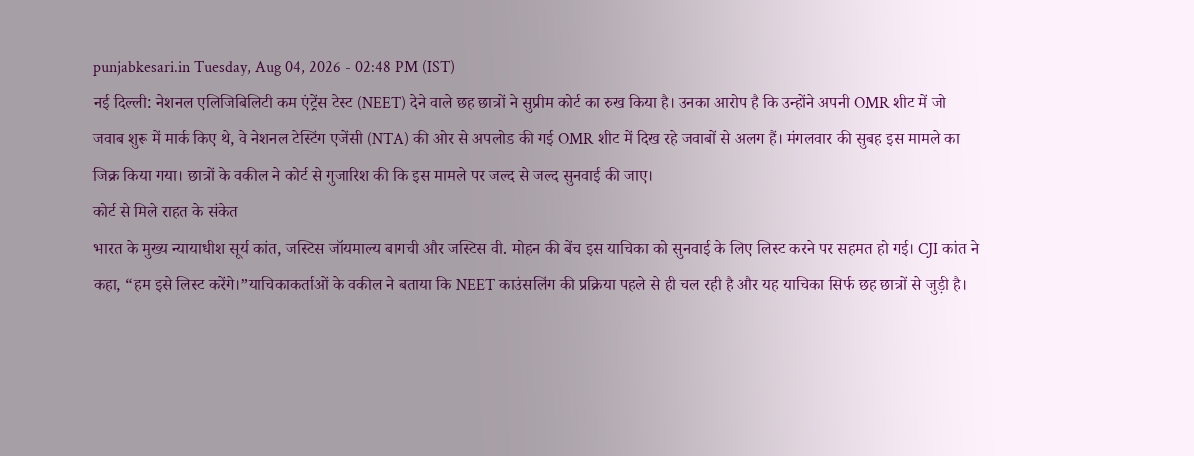punjabkesari.in Tuesday, Aug 04, 2026 - 02:48 PM (IST)
नई दिल्ली: नेशनल एलिजिबिलिटी कम एंट्रेंस टेस्ट (NEET) देने वाले छह छात्रों ने सुप्रीम कोर्ट का रुख किया है। उनका आरोप है कि उन्होंने अपनी OMR शीट में जो जवाब शुरू में मार्क किए थे, वे नेशनल टेस्टिंग एजेंसी (NTA) की ओर से अपलोड की गई OMR शीट में दिख रहे जवाबों से अलग हैं। मंगलवार की सुबह इस मामले का जिक्र किया गया। छात्रों के वकील ने कोर्ट से गुजारिश की कि इस मामले पर जल्द से जल्द सुनवाई की जाए।
कोर्ट से मिले राहत के संकेत
भारत के मुख्य न्यायाधीश सूर्य कांत, जस्टिस जॉयमाल्य बागची और जस्टिस वी. मोहन की बेंच इस याचिका को सुनवाई के लिए लिस्ट करने पर सहमत हो गई। CJI कांत ने कहा, “हम इसे लिस्ट करेंगे।”याचिकाकर्ताओं के वकील ने बताया कि NEET काउंसलिंग की प्रक्रिया पहले से ही चल रही है और यह याचिका सिर्फ छह छात्रों से जुड़ी है।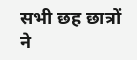सभी छह छात्रों ने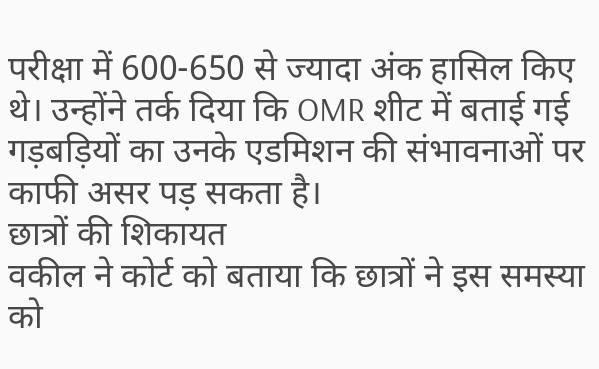परीक्षा में 600-650 से ज्यादा अंक हासिल किए थे। उन्होंने तर्क दिया कि OMR शीट में बताई गई गड़बड़ियों का उनके एडमिशन की संभावनाओं पर काफी असर पड़ सकता है।
छात्रों की शिकायत
वकील ने कोर्ट को बताया कि छात्रों ने इस समस्या को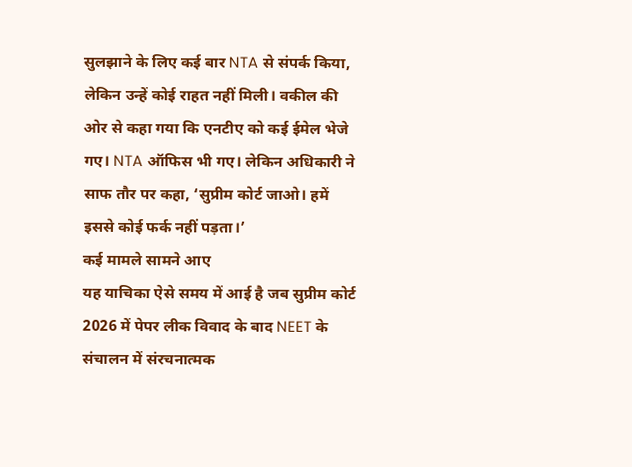सुलझाने के लिए कई बार NTA से संपर्क किया, लेकिन उन्हें कोई राहत नहीं मिली। वकील की ओर से कहा गया कि एनटीए को कई ईमेल भेजे गए। NTA ऑफिस भी गए। लेकिन अधिकारी ने साफ तौर पर कहा, ‘सुप्रीम कोर्ट जाओ। हमें इससे कोई फर्क नहीं पड़ता।’
कई मामले सामने आए
यह याचिका ऐसे समय में आई है जब सुप्रीम कोर्ट 2026 में पेपर लीक विवाद के बाद NEET के संचालन में संरचनात्मक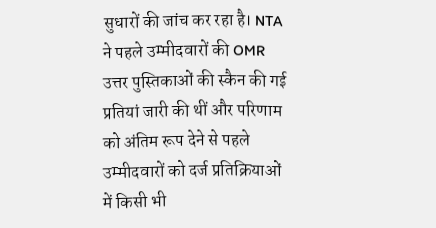सुधारों की जांच कर रहा है। NTA ने पहले उम्मीदवारों की OMR उत्तर पुस्तिकाओं की स्कैन की गई प्रतियां जारी की थीं और परिणाम को अंतिम रूप देने से पहले उम्मीदवारों को दर्ज प्रतिक्रियाओं में किसी भी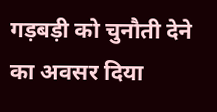गड़बड़ी को चुनौती देने का अवसर दिया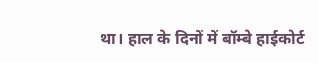था। हाल के दिनों में बॉम्बे हाईकोर्ट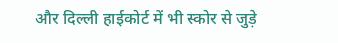और दिल्ली हाईकोर्ट में भी स्कोर से जुड़े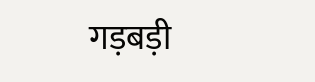गड़बड़ी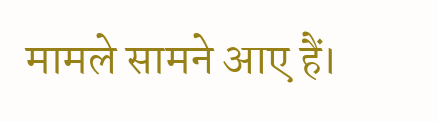मामले सामने आए हैं।